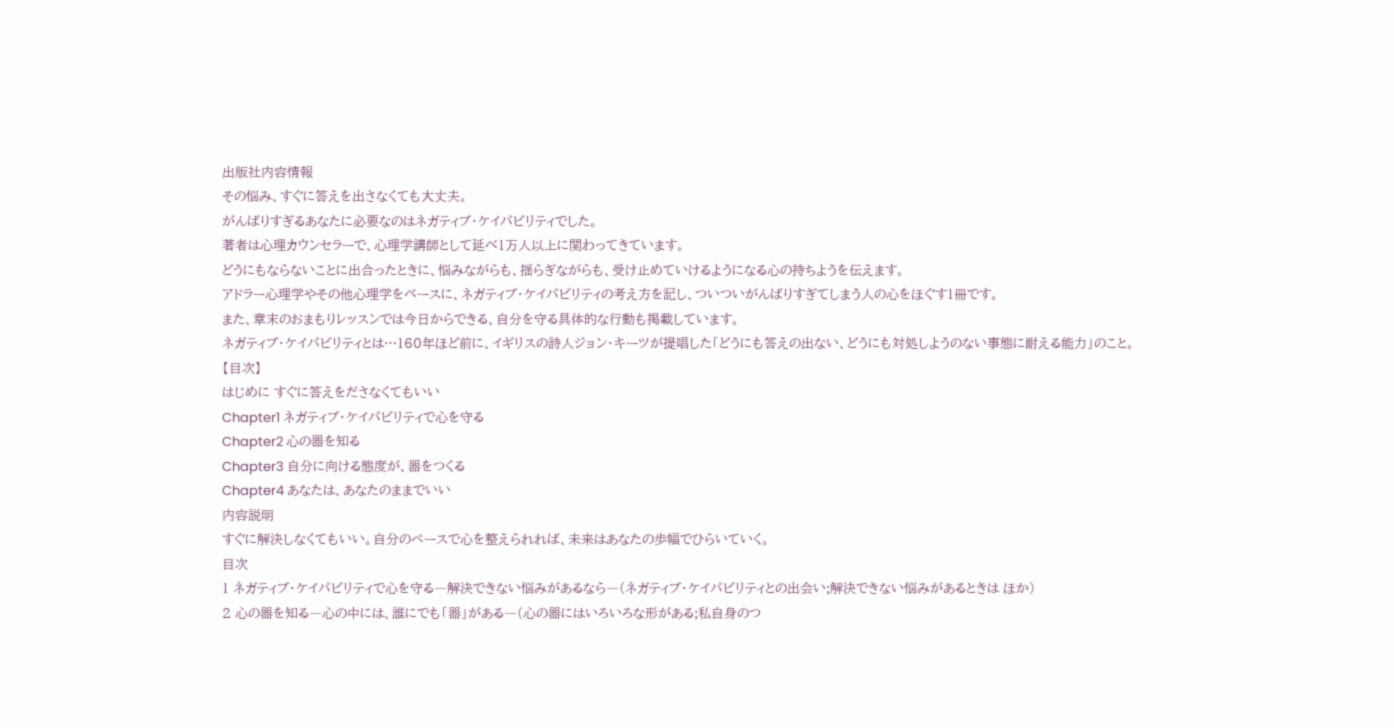出版社内容情報
その悩み、すぐに答えを出さなくても大丈夫。
がんばりすぎるあなたに必要なのはネガティブ・ケイパビリティでした。
著者は心理カウンセラーで、心理学講師として延べ1万人以上に関わってきています。
どうにもならないことに出合ったときに、悩みながらも、揺らぎながらも、受け止めていけるようになる心の持ちようを伝えます。
アドラー心理学やその他心理学をベースに、ネガティブ・ケイパビリティの考え方を記し、ついついがんばりすぎてしまう人の心をほぐす1冊です。
また、章末のおまもりレッスンでは今日からできる、自分を守る具体的な行動も掲載しています。
ネガティブ・ケイパビリティとは…160年ほど前に、イギリスの詩人ジョン・キーツが提唱した「どうにも答えの出ない、どうにも対処しようのない事態に耐える能力」のこと。
【目次】
はじめに すぐに答えをださなくてもいい
Chapter1 ネガティブ・ケイパビリティで心を守る
Chapter2 心の器を知る
Chapter3 自分に向ける態度が、器をつくる
Chapter4 あなたは、あなたのままでいい
内容説明
すぐに解決しなくてもいい。自分のペースで心を整えられれば、未来はあなたの歩幅でひらいていく。
目次
1 ネガティブ・ケイパビリティで心を守る―解決できない悩みがあるなら―(ネガティブ・ケイパビリティとの出会い;解決できない悩みがあるときは ほか)
2 心の器を知る―心の中には、誰にでも「器」がある―(心の器にはいろいろな形がある;私自身のつ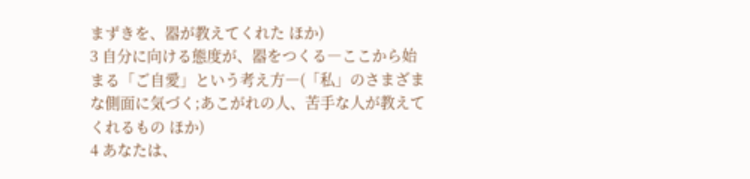まずきを、器が教えてくれた ほか)
3 自分に向ける態度が、器をつくる―ここから始まる「ご自愛」という考え方―(「私」のさまざまな側面に気づく;あこがれの人、苦手な人が教えてくれるもの ほか)
4 あなたは、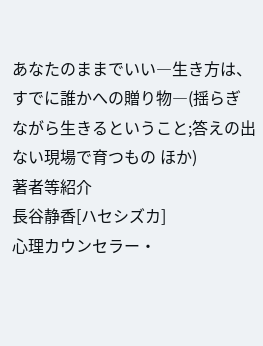あなたのままでいい―生き方は、すでに誰かへの贈り物―(揺らぎながら生きるということ;答えの出ない現場で育つもの ほか)
著者等紹介
長谷静香[ハセシズカ]
心理カウンセラー・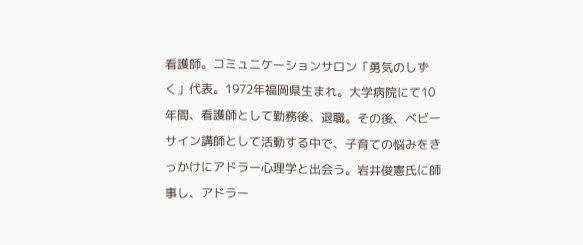看護師。コミュニケーションサロン「勇気のしずく」代表。1972年福岡県生まれ。大学病院にて10年間、看護師として勤務後、退職。その後、ベビーサイン講師として活動する中で、子育ての悩みをきっかけにアドラー心理学と出会う。岩井俊憲氏に師事し、アドラー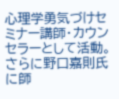心理学勇気づけセミナー講師・カウンセラーとして活動。さらに野口嘉則氏に師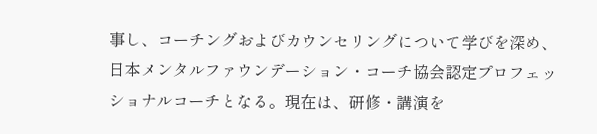事し、コーチングおよびカウンセリングについて学びを深め、日本メンタルファウンデーション・コーチ協会認定プロフェッショナルコーチとなる。現在は、研修・講演を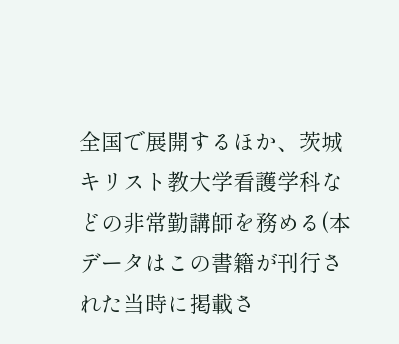全国で展開するほか、茨城キリスト教大学看護学科などの非常勤講師を務める(本データはこの書籍が刊行された当時に掲載さ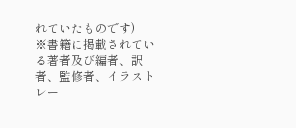れていたものです)
※書籍に掲載されている著者及び編者、訳者、監修者、イラストレー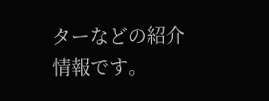ターなどの紹介情報です。